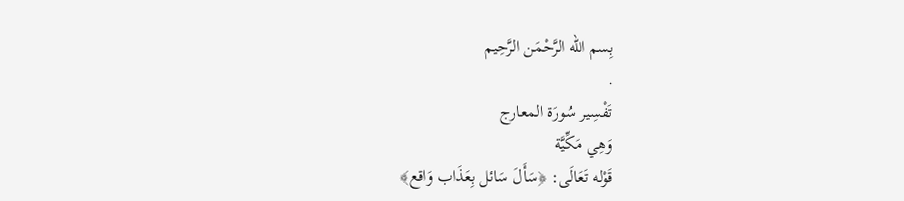بِسم الله الرَّحْمَن الرَّحِيم
.
تَفْسِير سُورَة المعارج
وَهِي مَكِّيَّة
قَوْله تَعَالَى: ﴿سَأَلَ سَائل بِعَذَاب وَاقع﴾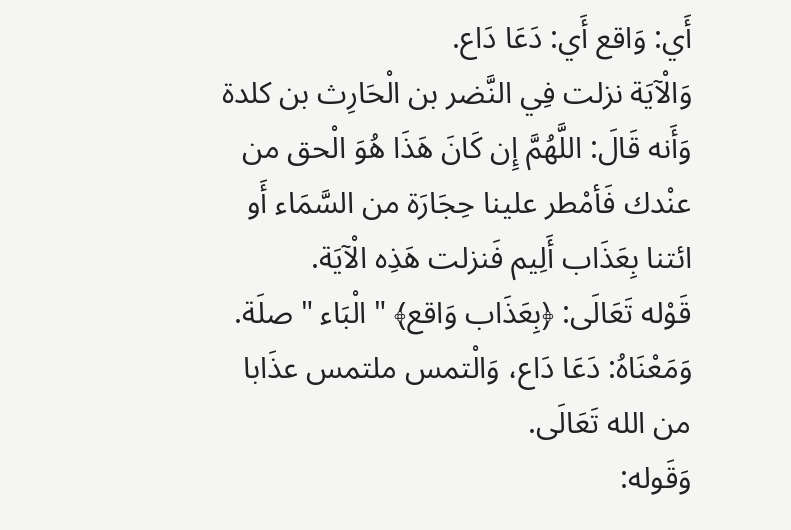أَي: وَاقع أَي: دَعَا دَاع.
وَالْآيَة نزلت فِي النَّضر بن الْحَارِث بن كلدة وَأَنه قَالَ: اللَّهُمَّ إِن كَانَ هَذَا هُوَ الْحق من عنْدك فَأمْطر علينا حِجَارَة من السَّمَاء أَو ائتنا بِعَذَاب أَلِيم فَنزلت هَذِه الْآيَة.
قَوْله تَعَالَى: ﴿بِعَذَاب وَاقع﴾ " الْبَاء " صلَة.
وَمَعْنَاهُ: دَعَا دَاع، وَالْتمس ملتمس عذَابا من الله تَعَالَى.
وَقَوله: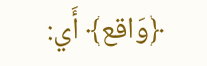﴿وَاقع﴾ أَي: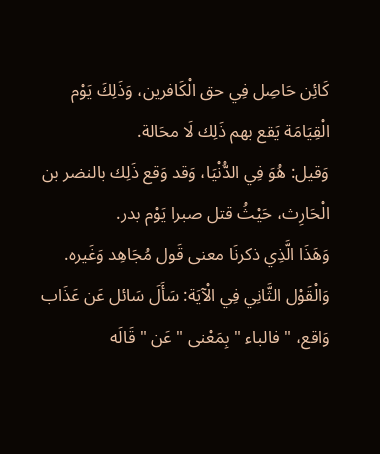كَائِن حَاصِل فِي حق الْكَافرين، وَذَلِكَ يَوْم الْقِيَامَة يَقع بهم ذَلِك لَا محَالة.
وَقيل: هُوَ فِي الدُّنْيَا، وَقد وَقع ذَلِك بالنضر بن الْحَارِث، حَيْثُ قتل صبرا يَوْم بدر.
وَهَذَا الَّذِي ذكرنَا معنى قَول مُجَاهِد وَغَيره.
وَالْقَوْل الثَّانِي فِي الْآيَة: سَأَلَ سَائل عَن عَذَاب وَاقع، " فالباء " بِمَعْنى " عَن " قَالَه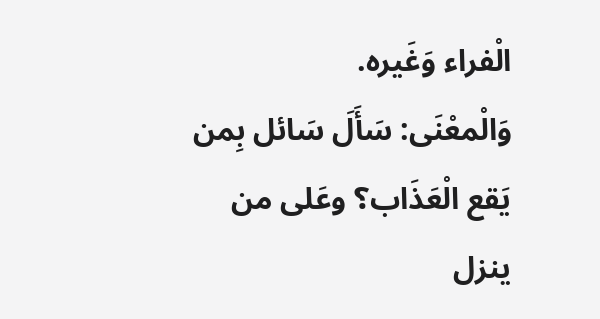الْفراء وَغَيره.
وَالْمعْنَى: سَأَلَ سَائل بِمن يَقع الْعَذَاب؟ وعَلى من ينزل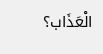الْعَذَاب؟